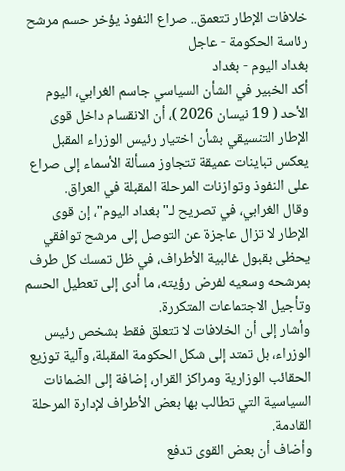خلافات الإطار تتعمق.. صراع النفوذ يؤخر حسم مرشح رئاسة الحكومة - عاجل
بغداد اليوم - بغداد
أكد الخبير في الشأن السياسي جاسم الغرابي، اليوم الأحد ( 19 نيسان 2026 )، أن الانقسام داخل قوى الإطار التنسيقي بشأن اختيار رئيس الوزراء المقبل يعكس تباينات عميقة تتجاوز مسألة الأسماء إلى صراع على النفوذ وتوازنات المرحلة المقبلة في العراق.
وقال الغرابي، في تصريح لـ"بغداد اليوم"، إن قوى الإطار لا تزال عاجزة عن التوصل إلى مرشح توافقي يحظى بقبول غالبية الأطراف، في ظل تمسك كل طرف بمرشحه وسعيه لفرض رؤيته، ما أدى إلى تعطيل الحسم وتأجيل الاجتماعات المتكررة.
وأشار إلى أن الخلافات لا تتعلق فقط بشخص رئيس الوزراء، بل تمتد إلى شكل الحكومة المقبلة، وآلية توزيع الحقائب الوزارية ومراكز القرار، إضافة إلى الضمانات السياسية التي تطالب بها بعض الأطراف لإدارة المرحلة القادمة.
وأضاف أن بعض القوى تدفع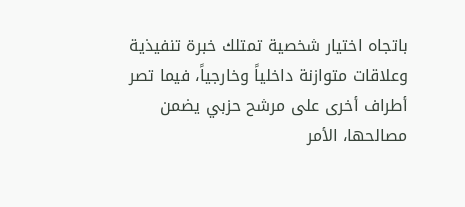باتجاه اختيار شخصية تمتلك خبرة تنفيذية وعلاقات متوازنة داخلياً وخارجياً، فيما تصر أطراف أخرى على مرشح حزبي يضمن مصالحها، الأمر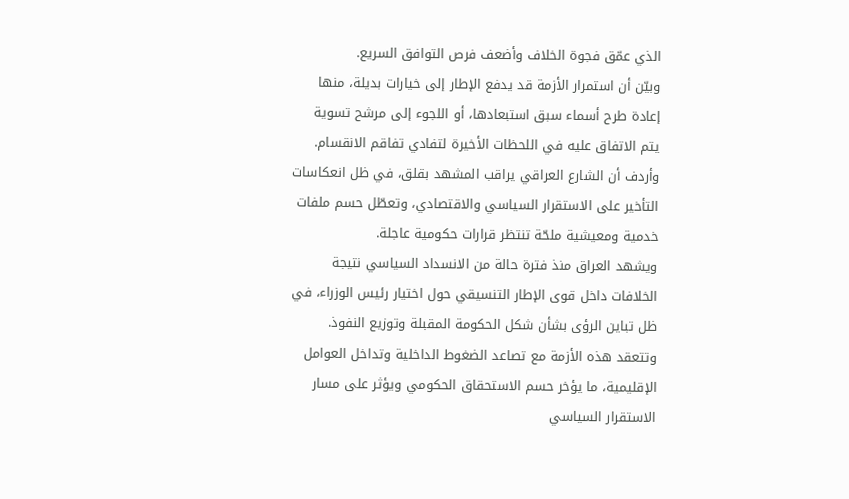الذي عمّق فجوة الخلاف وأضعف فرص التوافق السريع.
وبيّن أن استمرار الأزمة قد يدفع الإطار إلى خيارات بديلة، منها إعادة طرح أسماء سبق استبعادها، أو اللجوء إلى مرشح تسوية يتم الاتفاق عليه في اللحظات الأخيرة لتفادي تفاقم الانقسام.
وأردف أن الشارع العراقي يراقب المشهد بقلق، في ظل انعكاسات التأخير على الاستقرار السياسي والاقتصادي، وتعطّل حسم ملفات خدمية ومعيشية ملحّة تنتظر قرارات حكومية عاجلة.
ويشهد العراق منذ فترة حالة من الانسداد السياسي نتيجة الخلافات داخل قوى الإطار التنسيقي حول اختيار رئيس الوزراء، في ظل تباين الرؤى بشأن شكل الحكومة المقبلة وتوزيع النفوذ.
وتتعقد هذه الأزمة مع تصاعد الضغوط الداخلية وتداخل العوامل الإقليمية، ما يؤخر حسم الاستحقاق الحكومي ويؤثر على مسار الاستقرار السياسي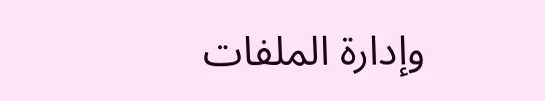وإدارة الملفات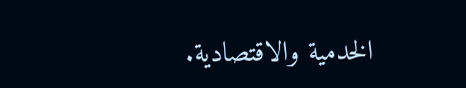الخدمية والاقتصادية.